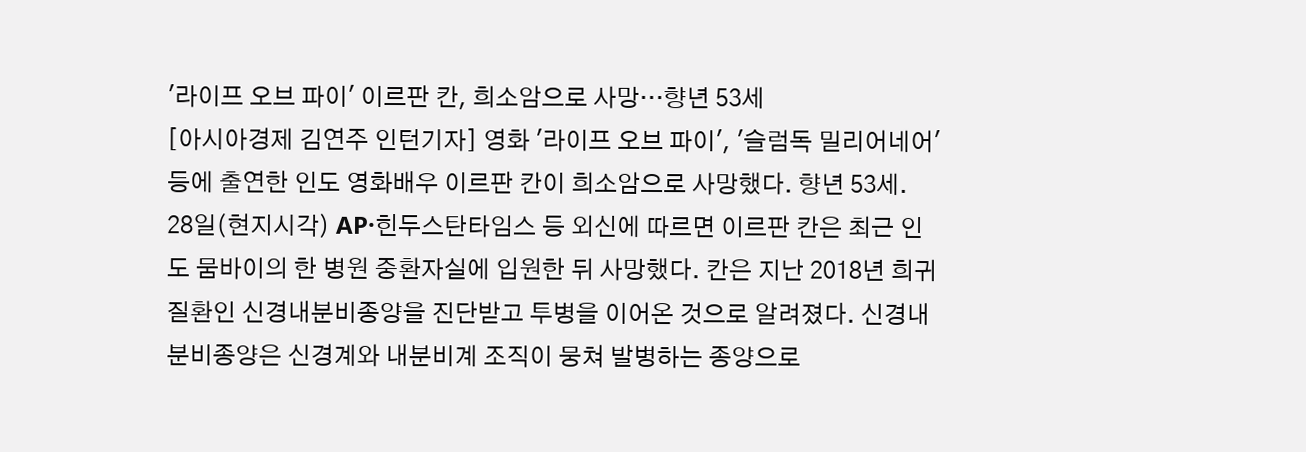'라이프 오브 파이' 이르판 칸, 희소암으로 사망…향년 53세
[아시아경제 김연주 인턴기자] 영화 '라이프 오브 파이', '슬럼독 밀리어네어' 등에 출연한 인도 영화배우 이르판 칸이 희소암으로 사망했다. 향년 53세.
28일(현지시각) AP·힌두스탄타임스 등 외신에 따르면 이르판 칸은 최근 인도 뭄바이의 한 병원 중환자실에 입원한 뒤 사망했다. 칸은 지난 2018년 희귀질환인 신경내분비종양을 진단받고 투병을 이어온 것으로 알려졌다. 신경내분비종양은 신경계와 내분비계 조직이 뭉쳐 발병하는 종양으로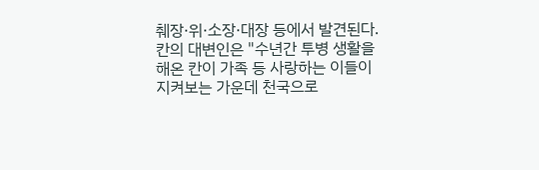췌장·위·소장·대장 등에서 발견된다.
칸의 대변인은 "수년간 투병 생활을 해온 칸이 가족 등 사랑하는 이들이 지켜보는 가운데 천국으로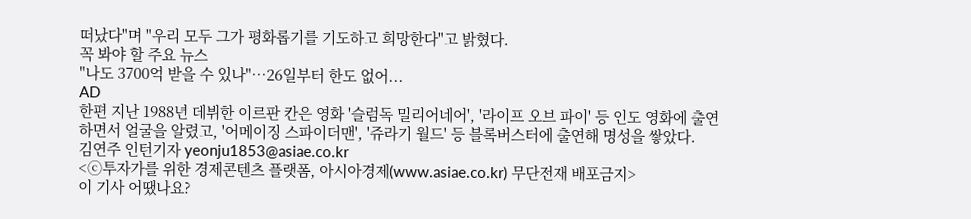떠났다"며 "우리 모두 그가 평화롭기를 기도하고 희망한다"고 밝혔다.
꼭 봐야 할 주요 뉴스
"나도 3700억 받을 수 있나"…26일부터 한도 없어...
AD
한편 지난 1988년 데뷔한 이르판 칸은 영화 '슬럼독 밀리어네어', '라이프 오브 파이' 등 인도 영화에 출연하면서 얼굴을 알렸고, '어메이징 스파이더맨', '쥬라기 월드' 등 블록버스터에 출연해 명성을 쌓았다.
김연주 인턴기자 yeonju1853@asiae.co.kr
<ⓒ투자가를 위한 경제콘텐츠 플랫폼, 아시아경제(www.asiae.co.kr) 무단전재 배포금지>
이 기사 어땠나요?